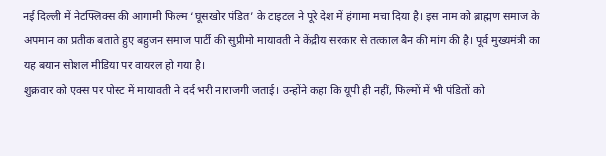नई दिल्ली में नेटफ्लिक्स की आगामी फिल्म ‘घूसखोर पंडित’ के टाइटल ने पूरे देश में हंगामा मचा दिया है। इस नाम को ब्राह्मण समाज के अपमान का प्रतीक बताते हुए बहुजन समाज पार्टी की सुप्रीमो मायावती ने केंद्रीय सरकार से तत्काल बैन की मांग की है। पूर्व मुख्यमंत्री का यह बयान सोशल मीडिया पर वायरल हो गया है।
शुक्रवार को एक्स पर पोस्ट में मायावती ने दर्द भरी नाराजगी जताई। उन्होंने कहा कि यूपी ही नहीं, फिल्मों में भी पंडितों को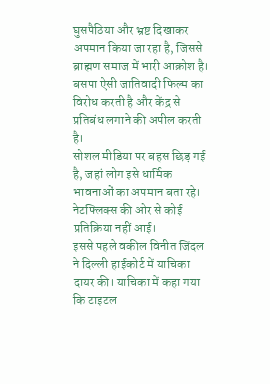घुसपैठिया और भ्रष्ट दिखाकर अपमान किया जा रहा है, जिससे ब्राह्मण समाज में भारी आक्रोश है। बसपा ऐसी जातिवादी फिल्म का विरोध करती है और केंद्र से प्रतिबंध लगाने की अपील करती है।
सोशल मीडिया पर बहस छिड़ गई है, जहां लोग इसे धार्मिक भावनाओं का अपमान बता रहे। नेटफ्लिक्स की ओर से कोई प्रतिक्रिया नहीं आई।
इससे पहले वकील विनीत जिंदल ने दिल्ली हाईकोर्ट में याचिका दायर की। याचिका में कहा गया कि टाइटल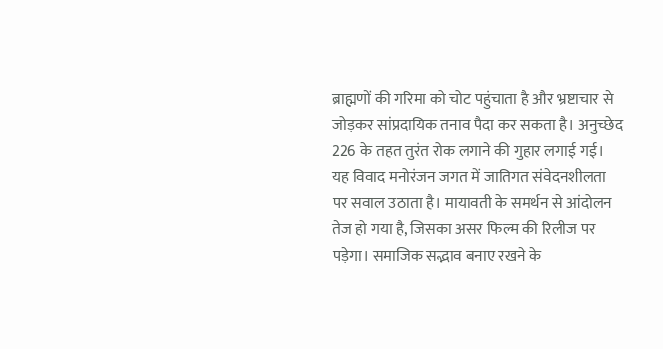ब्राह्मणों की गरिमा को चोट पहुंचाता है और भ्रष्टाचार से जोड़कर सांप्रदायिक तनाव पैदा कर सकता है। अनुच्छेद 226 के तहत तुरंत रोक लगाने की गुहार लगाई गई।
यह विवाद मनोरंजन जगत में जातिगत संवेदनशीलता पर सवाल उठाता है। मायावती के समर्थन से आंदोलन तेज हो गया है, जिसका असर फिल्म की रिलीज पर पड़ेगा। समाजिक सद्भाव बनाए रखने के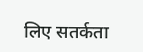लिए सतर्कता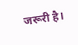जरूरी है।